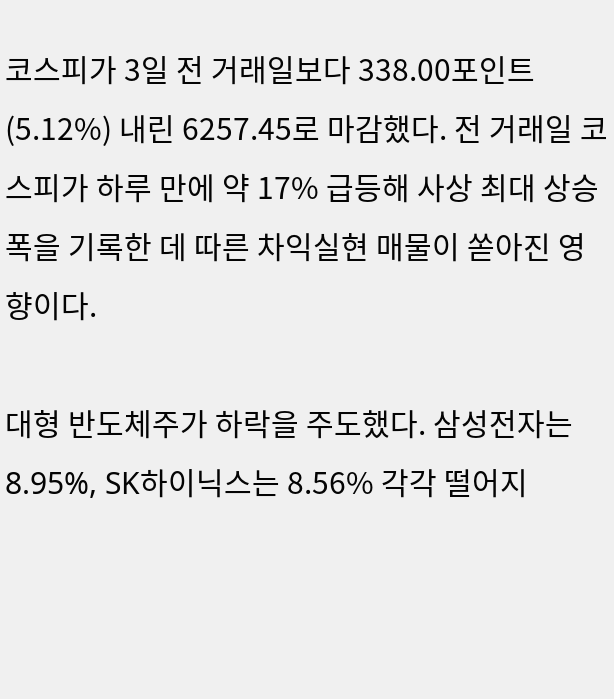코스피가 3일 전 거래일보다 338.00포인트(5.12%) 내린 6257.45로 마감했다. 전 거래일 코스피가 하루 만에 약 17% 급등해 사상 최대 상승폭을 기록한 데 따른 차익실현 매물이 쏟아진 영향이다.

대형 반도체주가 하락을 주도했다. 삼성전자는 8.95%, SK하이닉스는 8.56% 각각 떨어지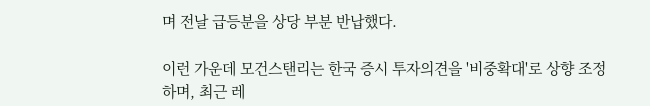며 전날 급등분을 상당 부분 반납했다.

이런 가운데 모건스탠리는 한국 증시 투자의견을 '비중확대'로 상향 조정하며, 최근 레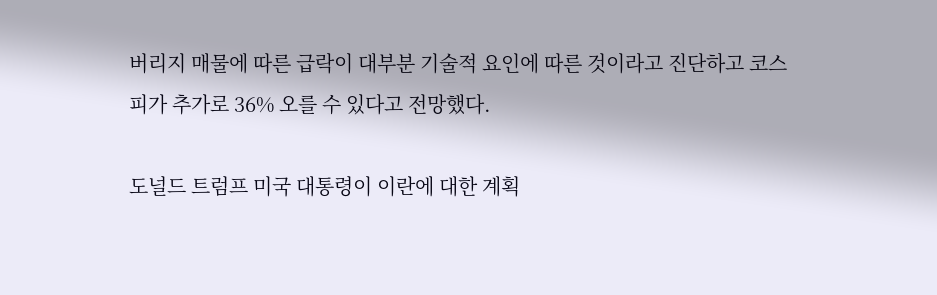버리지 매물에 따른 급락이 대부분 기술적 요인에 따른 것이라고 진단하고 코스피가 추가로 36% 오를 수 있다고 전망했다.

도널드 트럼프 미국 대통령이 이란에 대한 계획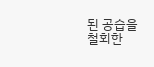된 공습을 철회한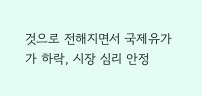것으로 전해지면서 국제유가가 하락, 시장 심리 안정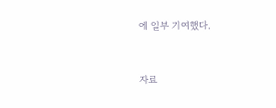에 일부 기여했다.


자료